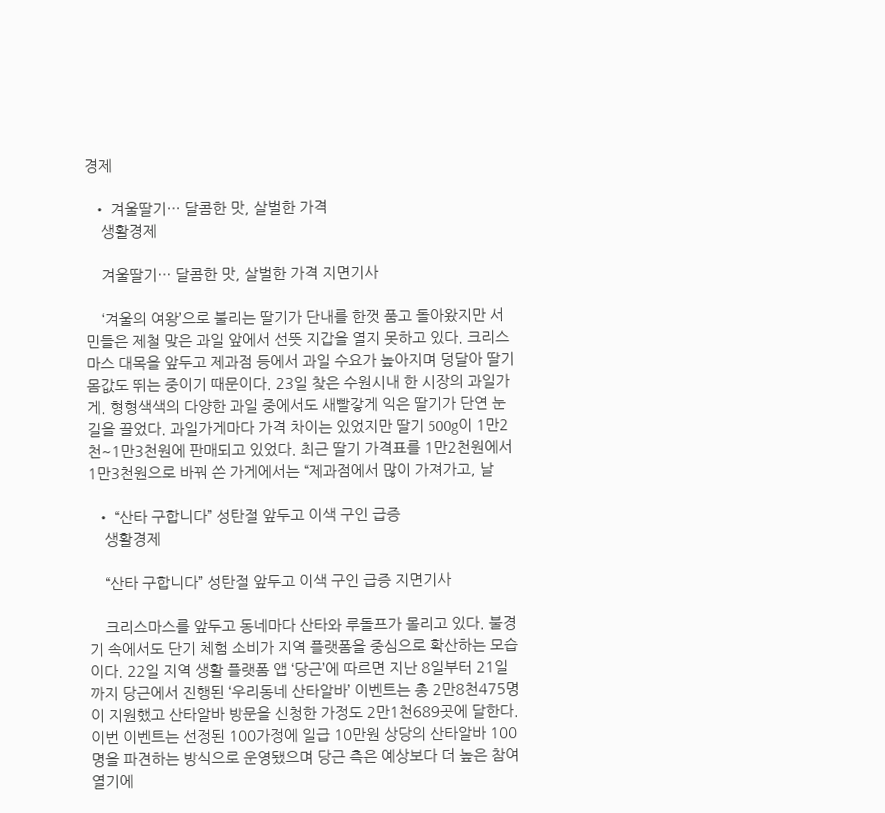경제

  • 겨울딸기… 달콤한 맛, 살벌한 가격
    생활경제

    겨울딸기… 달콤한 맛, 살벌한 가격 지면기사

    ‘겨울의 여왕’으로 불리는 딸기가 단내를 한껏 품고 돌아왔지만 서민들은 제철 맞은 과일 앞에서 선뜻 지갑을 열지 못하고 있다. 크리스마스 대목을 앞두고 제과점 등에서 과일 수요가 높아지며 덩달아 딸기 몸값도 뛰는 중이기 때문이다. 23일 찾은 수원시내 한 시장의 과일가게. 형형색색의 다양한 과일 중에서도 새빨갛게 익은 딸기가 단연 눈길을 끌었다. 과일가게마다 가격 차이는 있었지만 딸기 500g이 1만2천~1만3천원에 판매되고 있었다. 최근 딸기 가격표를 1만2천원에서 1만3천원으로 바꿔 쓴 가게에서는 “제과점에서 많이 가져가고, 날

  • “산타 구합니다” 성탄절 앞두고 이색 구인 급증
    생활경제

    “산타 구합니다” 성탄절 앞두고 이색 구인 급증 지면기사

    크리스마스를 앞두고 동네마다 산타와 루돌프가 몰리고 있다. 불경기 속에서도 단기 체험 소비가 지역 플랫폼을 중심으로 확산하는 모습이다. 22일 지역 생활 플랫폼 앱 ‘당근’에 따르면 지난 8일부터 21일까지 당근에서 진행된 ‘우리동네 산타알바’ 이벤트는 총 2만8천475명이 지원했고 산타알바 방문을 신청한 가정도 2만1천689곳에 달한다. 이번 이벤트는 선정된 100가정에 일급 10만원 상당의 산타알바 100명을 파견하는 방식으로 운영됐으며 당근 측은 예상보다 더 높은 참여 열기에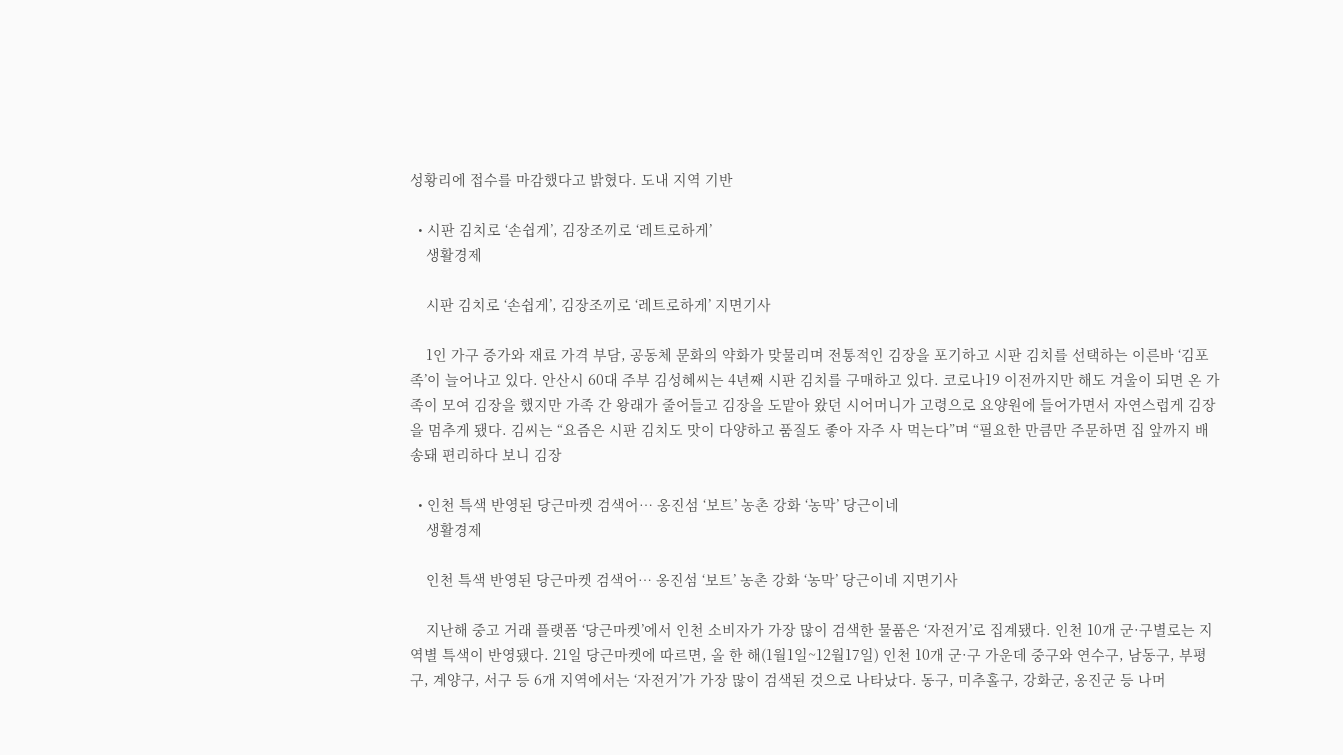성황리에 접수를 마감했다고 밝혔다. 도내 지역 기반

  • 시판 김치로 ‘손쉽게’, 김장조끼로 ‘레트로하게’
    생활경제

    시판 김치로 ‘손쉽게’, 김장조끼로 ‘레트로하게’ 지면기사

    1인 가구 증가와 재료 가격 부담, 공동체 문화의 약화가 맞물리며 전통적인 김장을 포기하고 시판 김치를 선택하는 이른바 ‘김포족’이 늘어나고 있다. 안산시 60대 주부 김성혜씨는 4년째 시판 김치를 구매하고 있다. 코로나19 이전까지만 해도 겨울이 되면 온 가족이 모여 김장을 했지만 가족 간 왕래가 줄어들고 김장을 도맡아 왔던 시어머니가 고령으로 요양원에 들어가면서 자연스럽게 김장을 멈추게 됐다. 김씨는 “요즘은 시판 김치도 맛이 다양하고 품질도 좋아 자주 사 먹는다”며 “필요한 만큼만 주문하면 집 앞까지 배송돼 편리하다 보니 김장

  • 인천 특색 반영된 당근마켓 검색어… 옹진섬 ‘보트’ 농촌 강화 ‘농막’ 당근이네
    생활경제

    인천 특색 반영된 당근마켓 검색어… 옹진섬 ‘보트’ 농촌 강화 ‘농막’ 당근이네 지면기사

    지난해 중고 거래 플랫폼 ‘당근마켓’에서 인천 소비자가 가장 많이 검색한 물품은 ‘자전거’로 집계됐다. 인천 10개 군·구별로는 지역별 특색이 반영됐다. 21일 당근마켓에 따르면, 올 한 해(1월1일~12월17일) 인천 10개 군·구 가운데 중구와 연수구, 남동구, 부평구, 계양구, 서구 등 6개 지역에서는 ‘자전거’가 가장 많이 검색된 것으로 나타났다. 동구, 미추홀구, 강화군, 옹진군 등 나머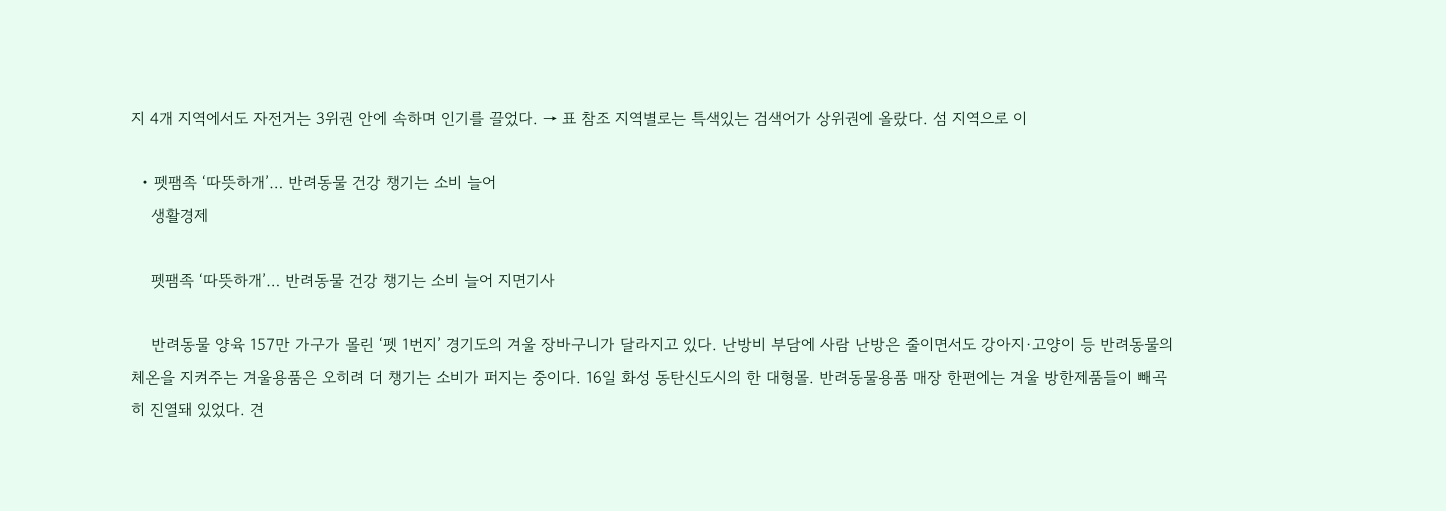지 4개 지역에서도 자전거는 3위권 안에 속하며 인기를 끌었다. → 표 참조 지역별로는 특색있는 검색어가 상위권에 올랐다. 섬 지역으로 이

  • 펫팸족 ‘따뜻하개’… 반려동물 건강 챙기는 소비 늘어
    생활경제

    펫팸족 ‘따뜻하개’… 반려동물 건강 챙기는 소비 늘어 지면기사

    반려동물 양육 157만 가구가 몰린 ‘펫 1번지’ 경기도의 겨울 장바구니가 달라지고 있다. 난방비 부담에 사람 난방은 줄이면서도 강아지·고양이 등 반려동물의 체온을 지켜주는 겨울용품은 오히려 더 챙기는 소비가 퍼지는 중이다. 16일 화성 동탄신도시의 한 대형몰. 반려동물용품 매장 한편에는 겨울 방한제품들이 빼곡히 진열돼 있었다. 견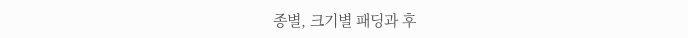종별, 크기별 패딩과 후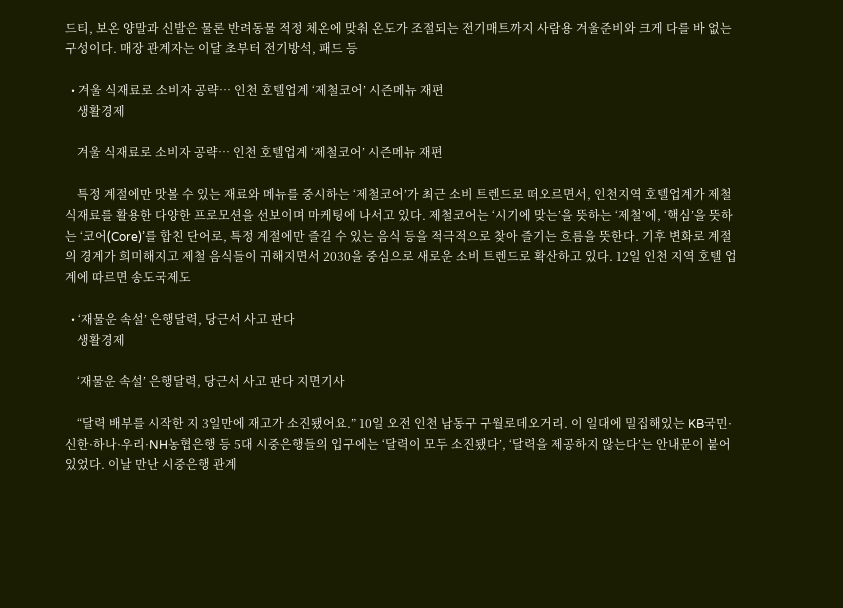드티, 보온 양말과 신발은 물론 반려동물 적정 체온에 맞춰 온도가 조절되는 전기매트까지 사람용 겨울준비와 크게 다를 바 없는 구성이다. 매장 관계자는 이달 초부터 전기방석, 패드 등

  • 겨울 식재료로 소비자 공략… 인천 호텔업계 ‘제철코어’ 시즌메뉴 재편
    생활경제

    겨울 식재료로 소비자 공략… 인천 호텔업계 ‘제철코어’ 시즌메뉴 재편

    특정 계절에만 맛볼 수 있는 재료와 메뉴를 중시하는 ‘제철코어’가 최근 소비 트렌드로 떠오르면서, 인천지역 호텔업계가 제철 식재료를 활용한 다양한 프로모션을 선보이며 마케팅에 나서고 있다. 제철코어는 ‘시기에 맞는’을 뜻하는 ‘제철’에, ‘핵심’을 뜻하는 ‘코어(Core)’를 합친 단어로, 특정 계절에만 즐길 수 있는 음식 등을 적극적으로 찾아 즐기는 흐름을 뜻한다. 기후 변화로 계절의 경계가 희미해지고 제철 음식들이 귀해지면서 2030을 중심으로 새로운 소비 트렌드로 확산하고 있다. 12일 인천 지역 호텔 업계에 따르면 송도국제도

  • ‘재물운 속설’ 은행달력, 당근서 사고 판다
    생활경제

    ‘재물운 속설’ 은행달력, 당근서 사고 판다 지면기사

    “달력 배부를 시작한 지 3일만에 재고가 소진됐어요.” 10일 오전 인천 남동구 구월로데오거리. 이 일대에 밀집해있는 KB국민·신한·하나·우리·NH농협은행 등 5대 시중은행들의 입구에는 ‘달력이 모두 소진됐다’, ‘달력을 제공하지 않는다’는 안내문이 붙어 있었다. 이날 만난 시중은행 관계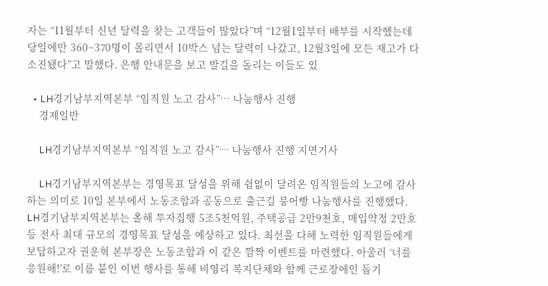자는 “11월부터 신년 달력을 찾는 고객들이 많았다”며 “12월1일부터 배부를 시작했는데 당일에만 360~370명이 몰리면서 10박스 넘는 달력이 나갔고, 12월3일에 모든 재고가 다 소진됐다”고 말했다. 은행 안내문을 보고 발길을 돌리는 이들도 있

  • LH경기남부지역본부 “임직원 노고 감사”… 나눔행사 진행
    경제일반

    LH경기남부지역본부 “임직원 노고 감사”… 나눔행사 진행 지면기사

    LH경기남부지역본부는 경영목표 달성을 위해 쉼없이 달려온 임직원들의 노고에 감사하는 의미로 10일 본부에서 노동조합과 공동으로 출근길 붕어빵 나눔행사를 진행했다. LH경기남부지역본부는 올해 투자집행 5조5천억원, 주택공급 2만9천호, 매입약정 2만호 등 전사 최대 규모의 경영목표 달성을 예상하고 있다. 최선을 다해 노력한 임직원들에게 보답하고자 권운혁 본부장은 노동조합과 이 같은 깜짝 이벤트를 마련했다. 아울러 ‘너를 응원해!’로 이름 붙인 이번 행사를 통해 비영리 복지단체와 함께 근로장애인 돕기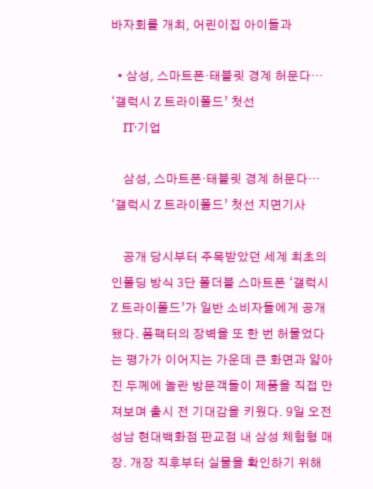바자회를 개최, 어린이집 아이들과

  • 삼성, 스마트폰·태블릿 경계 허문다… ‘갤럭시 Z 트라이폴드’ 첫선
    IT·기업

    삼성, 스마트폰·태블릿 경계 허문다… ‘갤럭시 Z 트라이폴드’ 첫선 지면기사

    공개 당시부터 주목받았던 세계 최초의 인폴딩 방식 3단 폴더블 스마트폰 ‘갤럭시 Z 트라이폴드’가 일반 소비자들에게 공개됐다. 폼팩터의 장벽을 또 한 번 허물었다는 평가가 이어지는 가운데 큰 화면과 얇아진 두께에 놀란 방문객들이 제품을 직접 만져보며 출시 전 기대감을 키웠다. 9일 오전 성남 현대백화점 판교점 내 삼성 체험형 매장. 개장 직후부터 실물을 확인하기 위해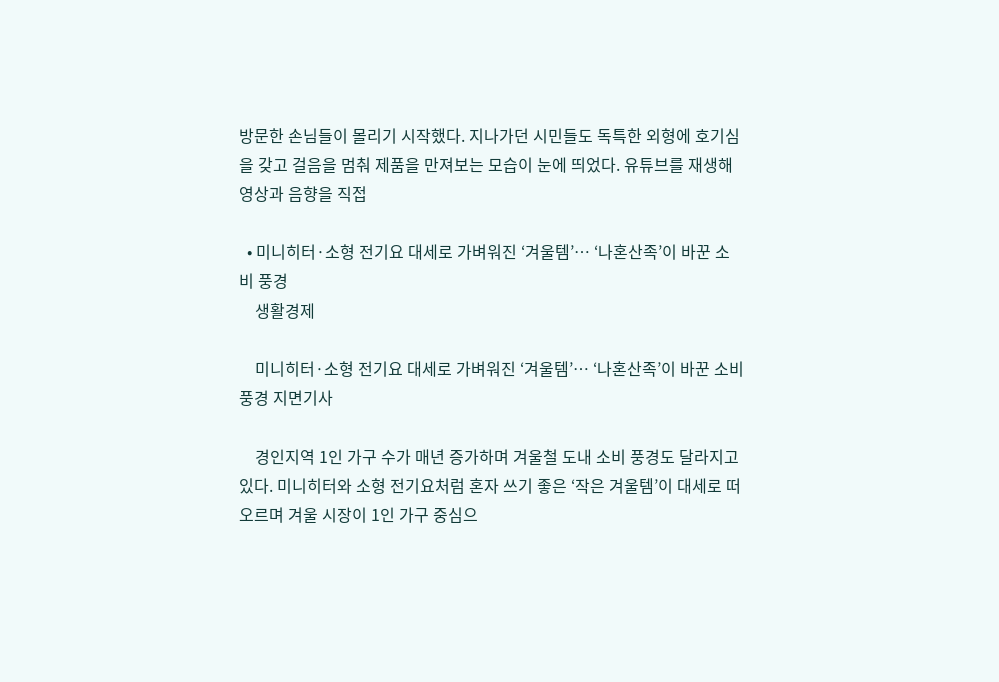방문한 손님들이 몰리기 시작했다. 지나가던 시민들도 독특한 외형에 호기심을 갖고 걸음을 멈춰 제품을 만져보는 모습이 눈에 띄었다. 유튜브를 재생해 영상과 음향을 직접

  • 미니히터·소형 전기요 대세로 가벼워진 ‘겨울템’… ‘나혼산족’이 바꾼 소비 풍경
    생활경제

    미니히터·소형 전기요 대세로 가벼워진 ‘겨울템’… ‘나혼산족’이 바꾼 소비 풍경 지면기사

    경인지역 1인 가구 수가 매년 증가하며 겨울철 도내 소비 풍경도 달라지고 있다. 미니히터와 소형 전기요처럼 혼자 쓰기 좋은 ‘작은 겨울템’이 대세로 떠오르며 겨울 시장이 1인 가구 중심으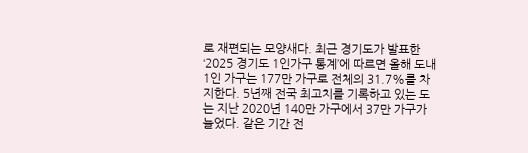로 재편되는 모양새다. 최근 경기도가 발표한 ‘2025 경기도 1인가구 통계’에 따르면 올해 도내 1인 가구는 177만 가구로 전체의 31.7%를 차지한다. 5년째 전국 최고치를 기록하고 있는 도는 지난 2020년 140만 가구에서 37만 가구가 늘었다. 같은 기간 전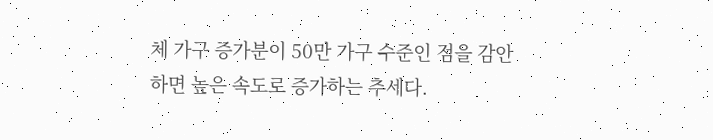체 가구 증가분이 50만 가구 수준인 점을 감안하면 높은 속도로 증가하는 추세다.